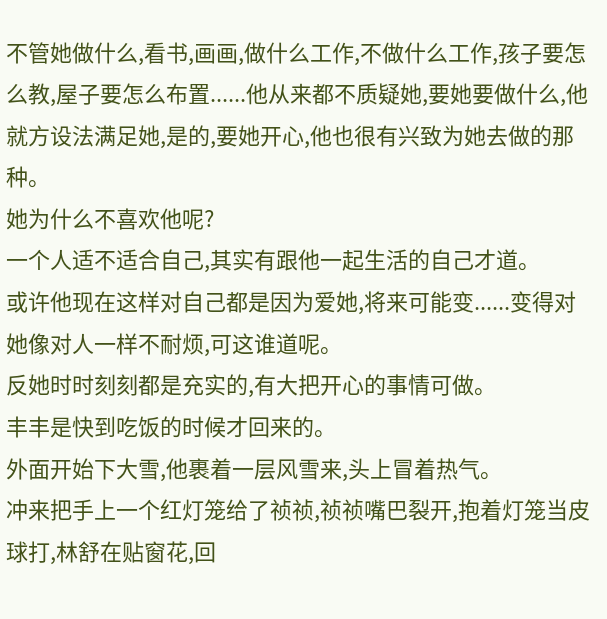不管她做什么,看书,画画,做什么工作,不做什么工作,孩子要怎么教,屋子要怎么布置......他从来都不质疑她,要她要做什么,他就方设法满足她,是的,要她开心,他也很有兴致为她去做的那种。
她为什么不喜欢他呢?
一个人适不适合自己,其实有跟他一起生活的自己才道。
或许他现在这样对自己都是因为爱她,将来可能变......变得对她像对人一样不耐烦,可这谁道呢。
反她时时刻刻都是充实的,有大把开心的事情可做。
丰丰是快到吃饭的时候才回来的。
外面开始下大雪,他裹着一层风雪来,头上冒着热气。
冲来把手上一个红灯笼给了祯祯,祯祯嘴巴裂开,抱着灯笼当皮球打,林舒在贴窗花,回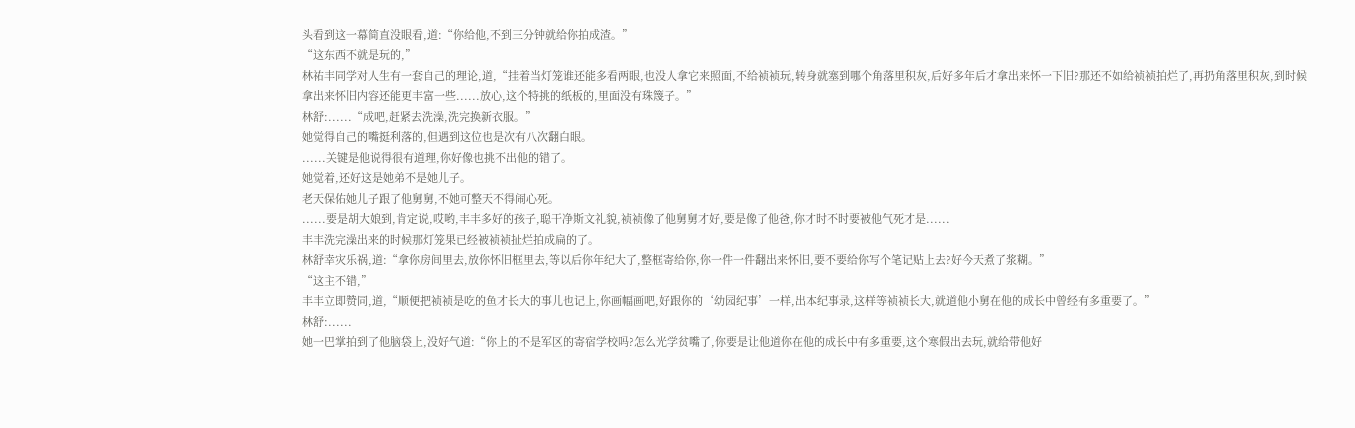头看到这一幕简直没眼看,道:“你给他,不到三分钟就给你拍成渣。”
“这东西不就是玩的,”
林祐丰同学对人生有一套自己的理论,道,“挂着当灯笼谁还能多看两眼,也没人拿它来照面,不给祯祯玩,转身就塞到哪个角落里积灰,后好多年后才拿出来怀一下旧?那还不如给祯祯拍烂了,再扔角落里积灰,到时候拿出来怀旧内容还能更丰富一些......放心,这个特挑的纸板的,里面没有珠篾子。”
林舒:......“成吧,赶紧去洗澡,洗完换新衣服。”
她觉得自己的嘴挺利落的,但遇到这位也是次有八次翻白眼。
......关键是他说得很有道理,你好像也挑不出他的错了。
她觉着,还好这是她弟不是她儿子。
老天保佑她儿子跟了他舅舅,不她可整天不得闹心死。
......要是胡大娘到,肯定说,哎哟,丰丰多好的孩子,聪干净斯文礼貌,祯祯像了他舅舅才好,要是像了他爸,你才时不时要被他气死才是......
丰丰洗完澡出来的时候那灯笼果已经被祯祯扯烂拍成扁的了。
林舒幸灾乐祸,道:“拿你房间里去,放你怀旧框里去,等以后你年纪大了,整框寄给你,你一件一件翻出来怀旧,要不要给你写个笔记贴上去?好今天煮了浆糊。”
“这主不错,”
丰丰立即赞同,道,“顺便把祯祯是吃的鱼才长大的事儿也记上,你画幅画吧,好跟你的‘幼园纪事’一样,出本纪事录,这样等祯祯长大,就道他小舅在他的成长中曾经有多重要了。”
林舒:......
她一巴掌拍到了他脑袋上,没好气道:“你上的不是军区的寄宿学校吗?怎么光学贫嘴了,你要是让他道你在他的成长中有多重要,这个寒假出去玩,就给带他好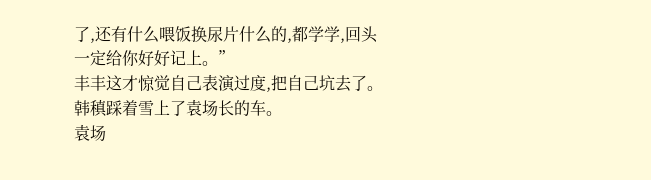了,还有什么喂饭换尿片什么的,都学学,回头一定给你好好记上。”
丰丰这才惊觉自己表演过度,把自己坑去了。
韩稹踩着雪上了袁场长的车。
袁场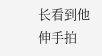长看到他伸手拍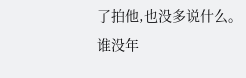了拍他,也没多说什么。
谁没年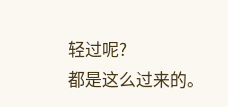轻过呢?
都是这么过来的。